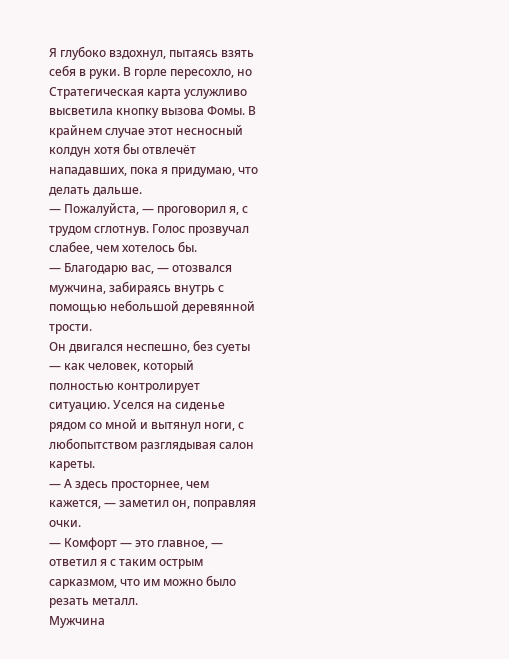Я глубоко вздохнул, пытаясь взять себя в руки. В горле пересохло, но Стратегическая карта услужливо высветила кнопку вызова Фомы. В крайнем случае этот несносный колдун хотя бы отвлечёт нападавших, пока я придумаю, что делать дальше.
— Пожалуйста, — проговорил я, с трудом сглотнув. Голос прозвучал слабее, чем хотелось бы.
— Благодарю вас, — отозвался мужчина, забираясь внутрь с помощью небольшой деревянной трости.
Он двигался неспешно, без суеты — как человек, который полностью контролирует ситуацию. Уселся на сиденье рядом со мной и вытянул ноги, с любопытством разглядывая салон кареты.
— А здесь просторнее, чем кажется, — заметил он, поправляя очки.
— Комфорт — это главное, — ответил я с таким острым сарказмом, что им можно было резать металл.
Мужчина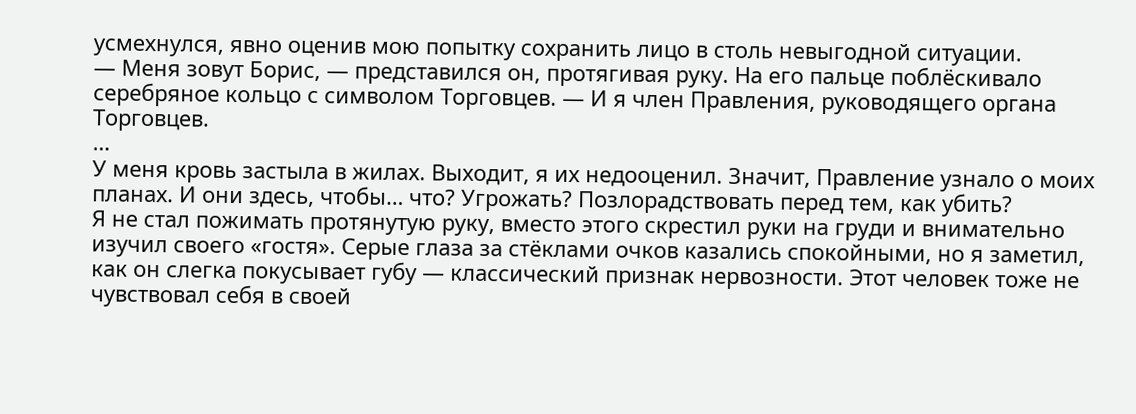усмехнулся, явно оценив мою попытку сохранить лицо в столь невыгодной ситуации.
— Меня зовут Борис, — представился он, протягивая руку. На его пальце поблёскивало серебряное кольцо с символом Торговцев. — И я член Правления, руководящего органа Торговцев.
…
У меня кровь застыла в жилах. Выходит, я их недооценил. Значит, Правление узнало о моих планах. И они здесь, чтобы… что? Угрожать? Позлорадствовать перед тем, как убить?
Я не стал пожимать протянутую руку, вместо этого скрестил руки на груди и внимательно изучил своего «гостя». Серые глаза за стёклами очков казались спокойными, но я заметил, как он слегка покусывает губу — классический признак нервозности. Этот человек тоже не чувствовал себя в своей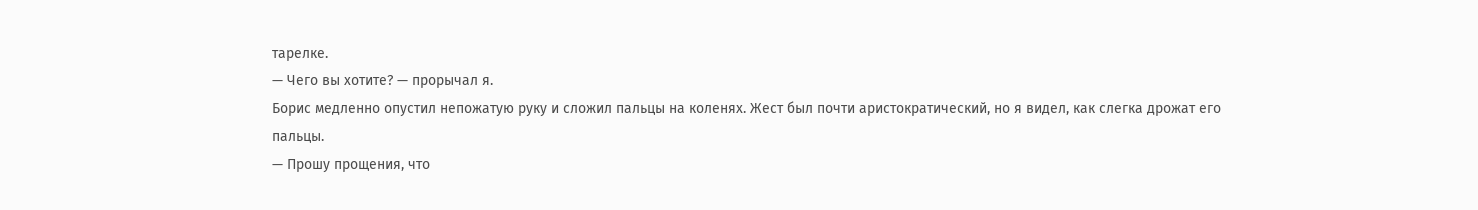тарелке.
— Чего вы хотите? — прорычал я.
Борис медленно опустил непожатую руку и сложил пальцы на коленях. Жест был почти аристократический, но я видел, как слегка дрожат его пальцы.
— Прошу прощения, что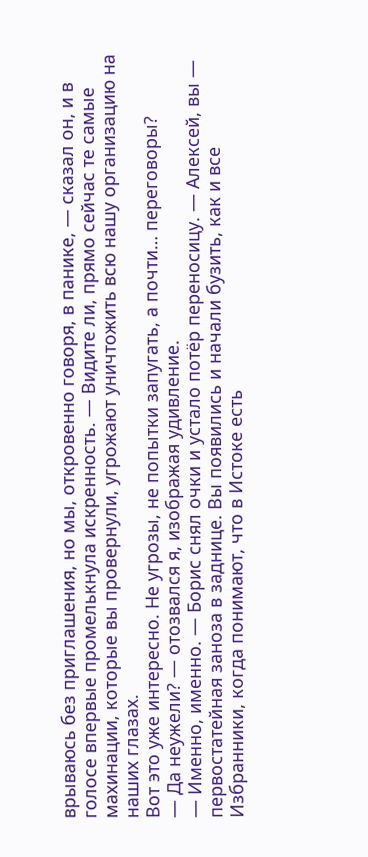врываюсь без приглашения, но мы, откровенно говоря, в панике, — сказал он, и в голосе впервые промелькнула искренность. — Видите ли, прямо сейчас те самые махинации, которые вы провернули, угрожают уничтожить всю нашу организацию на наших глазах.
Вот это уже интересно. Не угрозы, не попытки запугать, а почти… переговоры?
— Да неужели? — отозвался я, изображая удивление.
— Именно, именно. — Борис снял очки и устало потёр переносицу. — Алексей, вы — первостатейная заноза в заднице. Вы появились и начали бузить, как и все Избранники, когда понимают, что в Истоке есть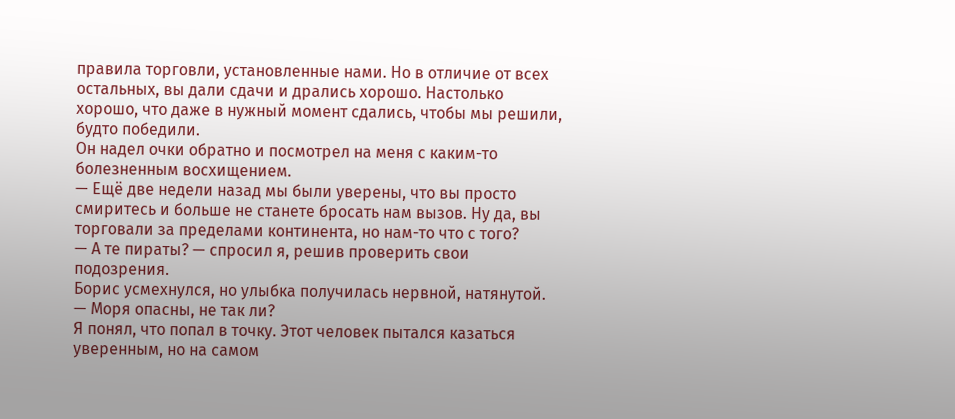правила торговли, установленные нами. Но в отличие от всех остальных, вы дали сдачи и дрались хорошо. Настолько хорошо, что даже в нужный момент сдались, чтобы мы решили, будто победили.
Он надел очки обратно и посмотрел на меня с каким-то болезненным восхищением.
— Ещё две недели назад мы были уверены, что вы просто смиритесь и больше не станете бросать нам вызов. Ну да, вы торговали за пределами континента, но нам-то что с того?
— А те пираты? — спросил я, решив проверить свои подозрения.
Борис усмехнулся, но улыбка получилась нервной, натянутой.
— Моря опасны, не так ли?
Я понял, что попал в точку. Этот человек пытался казаться уверенным, но на самом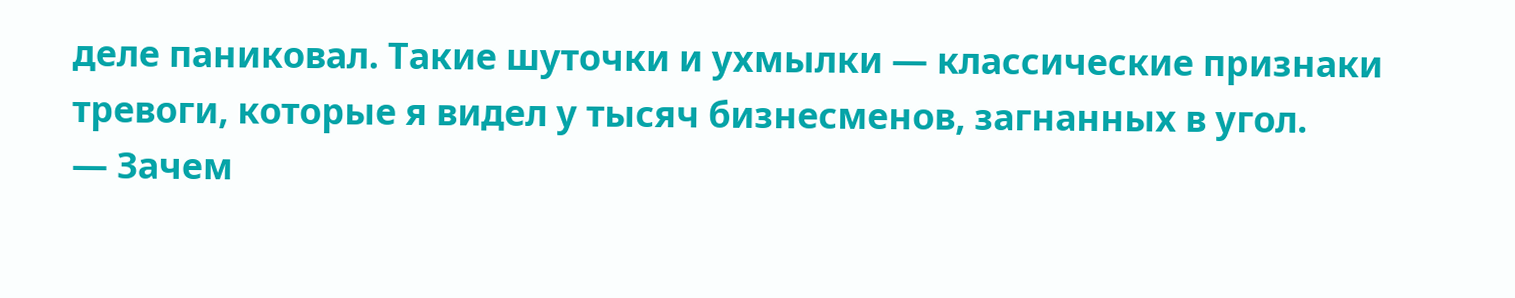деле паниковал. Такие шуточки и ухмылки — классические признаки тревоги, которые я видел у тысяч бизнесменов, загнанных в угол.
— Зачем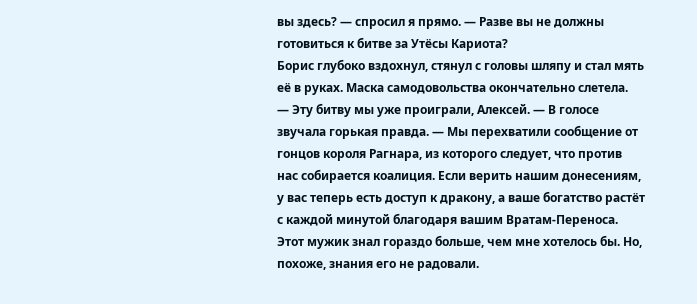вы здесь? — спросил я прямо. — Разве вы не должны готовиться к битве за Утёсы Кариота?
Борис глубоко вздохнул, стянул с головы шляпу и стал мять её в руках. Маска самодовольства окончательно слетела.
— Эту битву мы уже проиграли, Алексей. — В голосе звучала горькая правда. — Мы перехватили сообщение от гонцов короля Рагнара, из которого следует, что против нас собирается коалиция. Если верить нашим донесениям, у вас теперь есть доступ к дракону, а ваше богатство растёт с каждой минутой благодаря вашим Вратам-Переноса.
Этот мужик знал гораздо больше, чем мне хотелось бы. Но, похоже, знания его не радовали.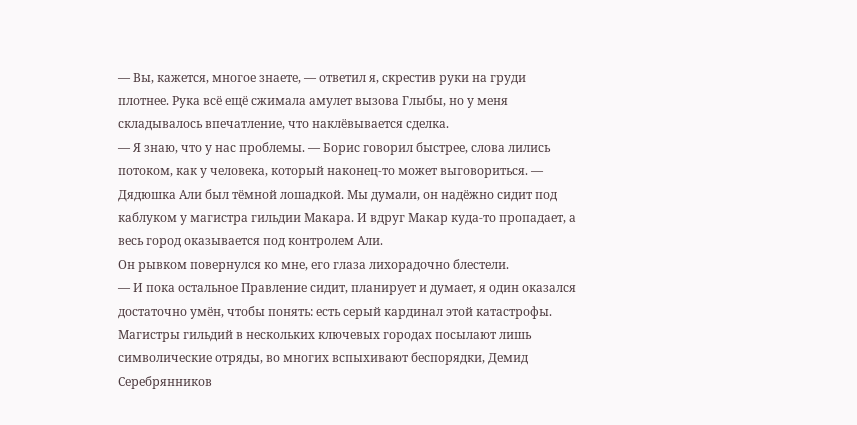— Вы, кажется, многое знаете, — ответил я, скрестив руки на груди плотнее. Рука всё ещё сжимала амулет вызова Глыбы, но у меня складывалось впечатление, что наклёвывается сделка.
— Я знаю, что у нас проблемы. — Борис говорил быстрее, слова лились потоком, как у человека, который наконец-то может выговориться. — Дядюшка Али был тёмной лошадкой. Мы думали, он надёжно сидит под каблуком у магистра гильдии Макара. И вдруг Макар куда-то пропадает, а весь город оказывается под контролем Али.
Он рывком повернулся ко мне, его глаза лихорадочно блестели.
— И пока остальное Правление сидит, планирует и думает, я один оказался достаточно умён, чтобы понять: есть серый кардинал этой катастрофы. Магистры гильдий в нескольких ключевых городах посылают лишь символические отряды, во многих вспыхивают беспорядки, Демид Серебрянников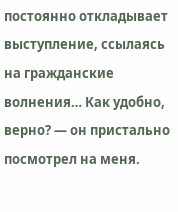постоянно откладывает выступление, ссылаясь на гражданские волнения… Как удобно, верно? — он пристально посмотрел на меня.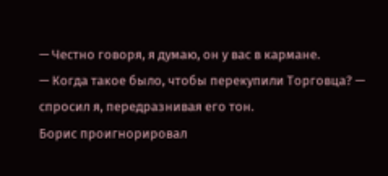— Честно говоря, я думаю, он у вас в кармане.
— Когда такое было, чтобы перекупили Торговца? — спросил я, передразнивая его тон.
Борис проигнорировал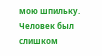мою шпильку. Человек был слишком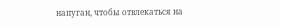напуган, чтобы отвлекаться на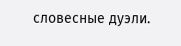словесные дуэли.